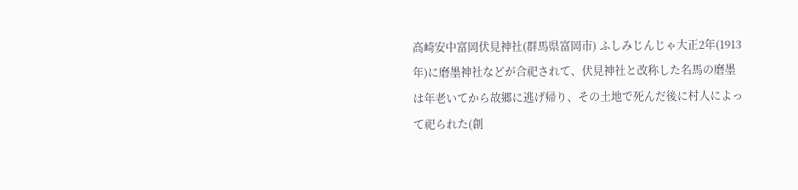高崎安中富岡伏見神社(群馬県富岡市) ふしみじんじゃ大正2年(1913年)に磨墨神社などが合祀されて、伏見神社と改称した名馬の磨墨は年老いてから故郷に逃げ帰り、その土地で死んだ後に村人によって祀られた(創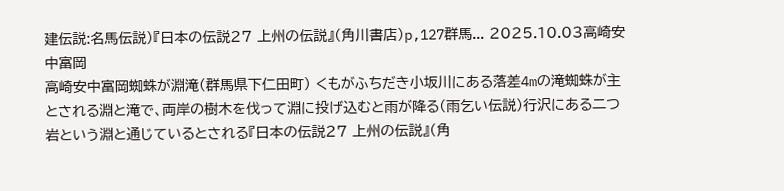建伝説:名馬伝説)『日本の伝説27 上州の伝説』(角川書店)p,127群馬... 2025.10.03高崎安中富岡
高崎安中富岡蜘蛛が淵滝(群馬県下仁田町) くもがふちだき小坂川にある落差4mの滝蜘蛛が主とされる淵と滝で、両岸の樹木を伐って淵に投げ込むと雨が降る(雨乞い伝説)行沢にある二つ岩という淵と通じているとされる『日本の伝説27 上州の伝説』(角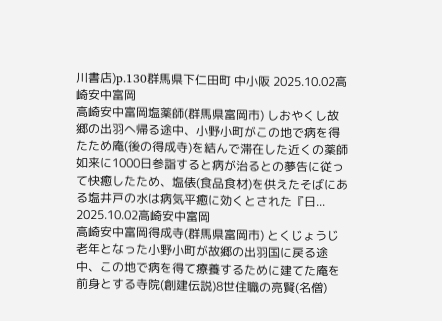川書店)p.130群馬県下仁田町 中小阪 2025.10.02高崎安中富岡
高崎安中富岡塩薬師(群馬県富岡市) しおやくし故郷の出羽へ帰る途中、小野小町がこの地で病を得たため庵(後の得成寺)を結んで滞在した近くの薬師如来に1000日参詣すると病が治るとの夢告に従って快癒したため、塩俵(食品食材)を供えたそばにある塩井戸の水は病気平癒に効くとされた『日... 2025.10.02高崎安中富岡
高崎安中富岡得成寺(群馬県富岡市) とくじょうじ老年となった小野小町が故郷の出羽国に戻る途中、この地で病を得て療養するために建てた庵を前身とする寺院(創建伝説)8世住職の亮賢(名僧)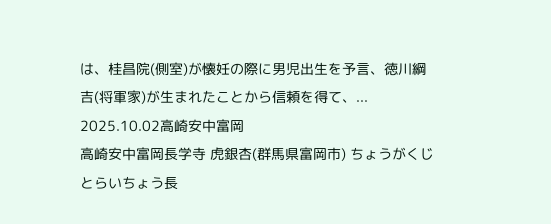は、桂昌院(側室)が懐妊の際に男児出生を予言、徳川綱吉(将軍家)が生まれたことから信頼を得て、... 2025.10.02高崎安中富岡
高崎安中富岡長学寺 虎銀杏(群馬県富岡市) ちょうがくじ とらいちょう長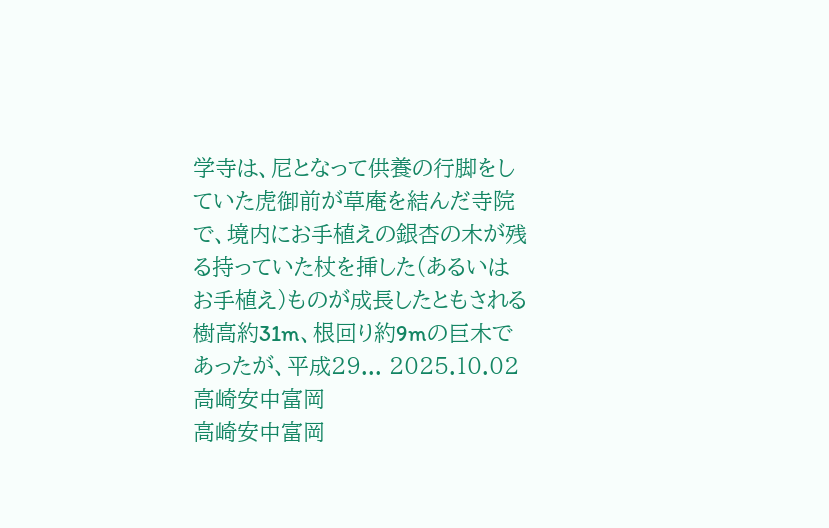学寺は、尼となって供養の行脚をしていた虎御前が草庵を結んだ寺院で、境内にお手植えの銀杏の木が残る持っていた杖を挿した(あるいはお手植え)ものが成長したともされる樹高約31m、根回り約9mの巨木であったが、平成29... 2025.10.02高崎安中富岡
高崎安中富岡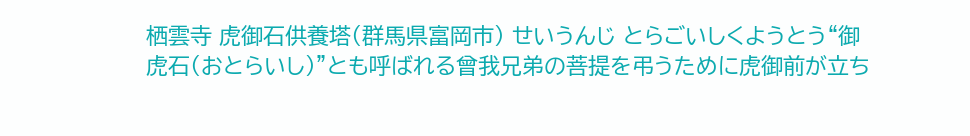栖雲寺 虎御石供養塔(群馬県富岡市) せいうんじ とらごいしくようとう“御虎石(おとらいし)”とも呼ばれる曾我兄弟の菩提を弔うために虎御前が立ち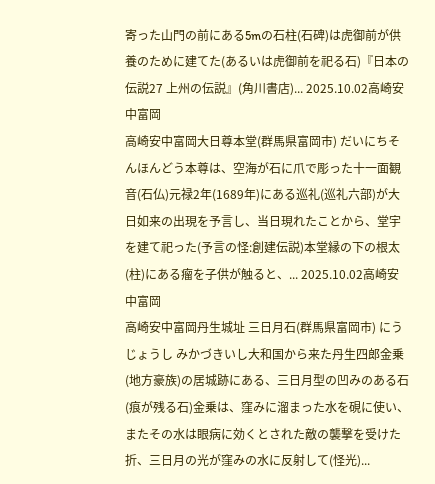寄った山門の前にある5mの石柱(石碑)は虎御前が供養のために建てた(あるいは虎御前を祀る石)『日本の伝説27 上州の伝説』(角川書店)... 2025.10.02高崎安中富岡
高崎安中富岡大日尊本堂(群馬県富岡市) だいにちそんほんどう本尊は、空海が石に爪で彫った十一面観音(石仏)元禄2年(1689年)にある巡礼(巡礼六部)が大日如来の出現を予言し、当日現れたことから、堂宇を建て祀った(予言の怪:創建伝説)本堂縁の下の根太(柱)にある瘤を子供が触ると、... 2025.10.02高崎安中富岡
高崎安中富岡丹生城址 三日月石(群馬県富岡市) にうじょうし みかづきいし大和国から来た丹生四郎金乗(地方豪族)の居城跡にある、三日月型の凹みのある石(痕が残る石)金乗は、窪みに溜まった水を硯に使い、またその水は眼病に効くとされた敵の襲撃を受けた折、三日月の光が窪みの水に反射して(怪光)...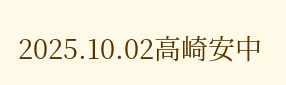2025.10.02高崎安中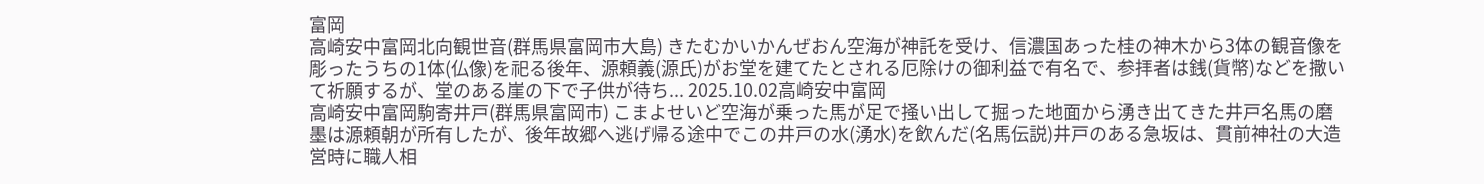富岡
高崎安中富岡北向観世音(群馬県富岡市大島) きたむかいかんぜおん空海が神託を受け、信濃国あった桂の神木から3体の観音像を彫ったうちの1体(仏像)を祀る後年、源頼義(源氏)がお堂を建てたとされる厄除けの御利益で有名で、参拝者は銭(貨幣)などを撒いて祈願するが、堂のある崖の下で子供が待ち... 2025.10.02高崎安中富岡
高崎安中富岡駒寄井戸(群馬県富岡市) こまよせいど空海が乗った馬が足で掻い出して掘った地面から湧き出てきた井戸名馬の磨墨は源頼朝が所有したが、後年故郷へ逃げ帰る途中でこの井戸の水(湧水)を飲んだ(名馬伝説)井戸のある急坂は、貫前神社の大造営時に職人相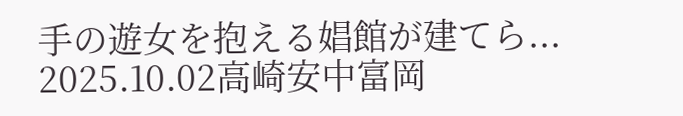手の遊女を抱える娼館が建てら... 2025.10.02高崎安中富岡